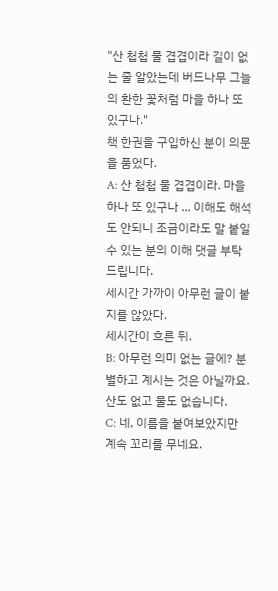"산 첩첩 물 겹겹이라 길이 없는 줄 알았는데 버드나무 그늘의 환한 꽃처럼 마을 하나 또 있구나."
책 한권을 구입하신 분이 의문을 품었다.
A: 산 첩첩 물 겹겹이라. 마을 하나 또 있구나 ... 이해도 해석도 안되니 조금이라도 말 붙일 수 있는 분의 이해 댓글 부탁드립니다.
세시간 가까이 아무런 글이 붙지를 않았다.
세시간이 흐른 뒤.
B: 아무런 의미 없는 글에? 분별하고 계시는 것은 아닐까요.
산도 없고 물도 없습니다.
C: 네, 이름을 붙여보았지만 계속 꼬리를 무네요.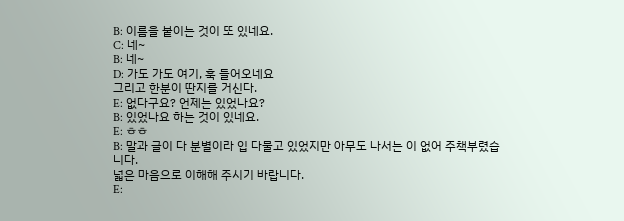B: 이름을 붙이는 것이 또 있네요.
C: 네~
B: 네~
D: 가도 가도 여기, 훅 들어오네요
그리고 한분이 딴지를 거신다.
E: 없다구요? 언제는 있었나요?
B: 있었나요 하는 것이 있네요.
E: ㅎㅎ
B: 말과 글이 다 분별이라 입 다물고 있었지만 아무도 나서는 이 없어 주책부렸습니다.
넓은 마음으로 이해해 주시기 바랍니다.
E: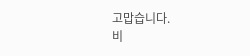고맙습니다.
비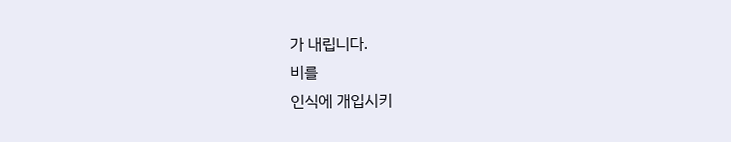가 내립니다.
비를
인식에 개입시키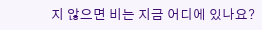지 않으면 비는 지금 어디에 있나요?